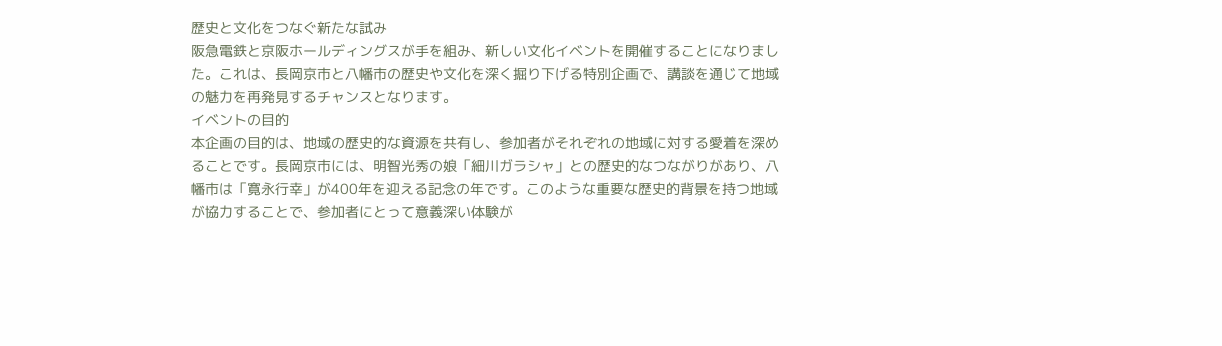歴史と文化をつなぐ新たな試み
阪急電鉄と京阪ホールディングスが手を組み、新しい文化イベントを開催することになりました。これは、長岡京市と八幡市の歴史や文化を深く掘り下げる特別企画で、講談を通じて地域の魅力を再発見するチャンスとなります。
イベントの目的
本企画の目的は、地域の歴史的な資源を共有し、参加者がそれぞれの地域に対する愛着を深めることです。長岡京市には、明智光秀の娘「細川ガラシャ」との歴史的なつながりがあり、八幡市は「寛永行幸」が400年を迎える記念の年です。このような重要な歴史的背景を持つ地域が協力することで、参加者にとって意義深い体験が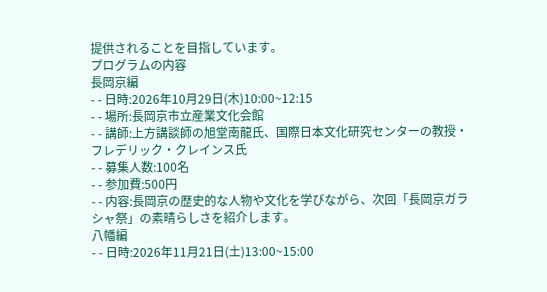提供されることを目指しています。
プログラムの内容
長岡京編
- - 日時:2026年10月29日(木)10:00~12:15
- - 場所:長岡京市立産業文化会館
- - 講師:上方講談師の旭堂南龍氏、国際日本文化研究センターの教授・フレデリック・クレインス氏
- - 募集人数:100名
- - 参加費:500円
- - 内容:長岡京の歴史的な人物や文化を学びながら、次回「長岡京ガラシャ祭」の素晴らしさを紹介します。
八幡編
- - 日時:2026年11月21日(土)13:00~15:00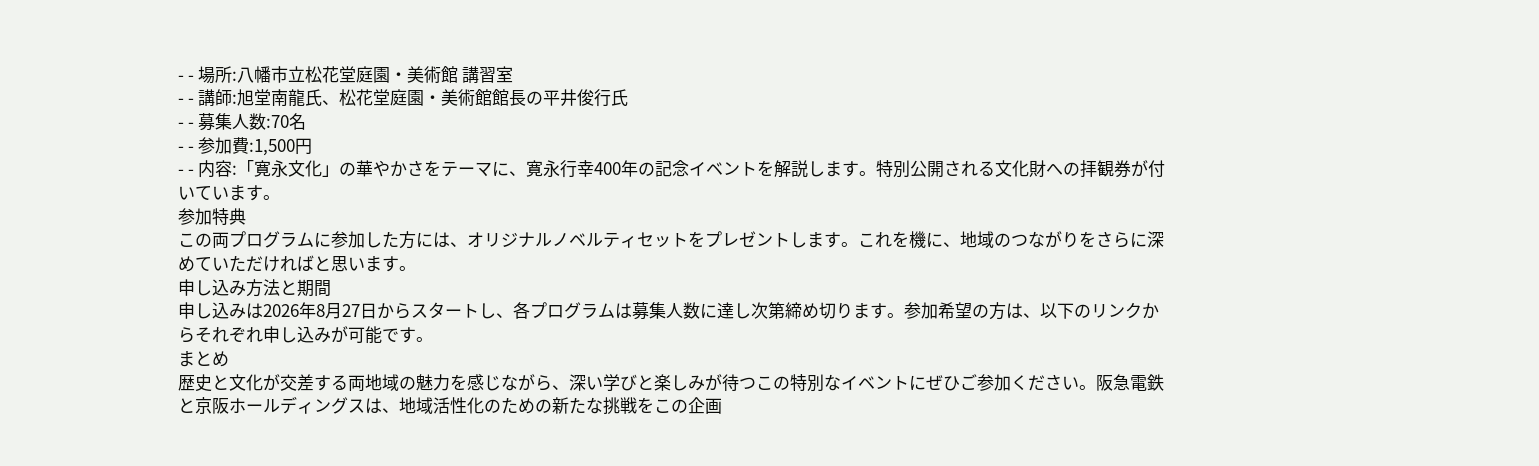- - 場所:八幡市立松花堂庭園・美術館 講習室
- - 講師:旭堂南龍氏、松花堂庭園・美術館館長の平井俊行氏
- - 募集人数:70名
- - 参加費:1,500円
- - 内容:「寛永文化」の華やかさをテーマに、寛永行幸400年の記念イベントを解説します。特別公開される文化財への拝観券が付いています。
参加特典
この両プログラムに参加した方には、オリジナルノベルティセットをプレゼントします。これを機に、地域のつながりをさらに深めていただければと思います。
申し込み方法と期間
申し込みは2026年8月27日からスタートし、各プログラムは募集人数に達し次第締め切ります。参加希望の方は、以下のリンクからそれぞれ申し込みが可能です。
まとめ
歴史と文化が交差する両地域の魅力を感じながら、深い学びと楽しみが待つこの特別なイベントにぜひご参加ください。阪急電鉄と京阪ホールディングスは、地域活性化のための新たな挑戦をこの企画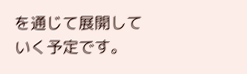を通じて展開していく予定です。